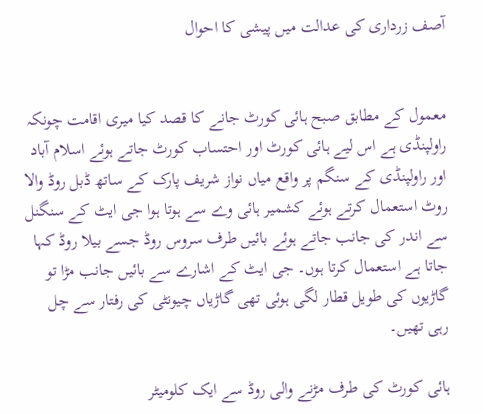آصف زرداری کی عدالت میں پیشی کا احوال


معمول کے مطابق صبح ہائی کورٹ جانے کا قصد کیا میری اقامت چونکہ راولپنڈی ہے اس لیے ہائی کورٹ اور احتساب کورٹ جاتے ہوئے اسلام آباد اور راولپنڈی کے سنگم پر واقع میاں نواز شریف پارک کے ساتھ ڈبل روڈ والا روٹ استعمال کرتے ہوئے کشمیر ہائی وے سے ہوتا ہوا جی ایٹ کے سنگنل سے اندر کی جانب جاتے ہوئے بائیں طرف سروس روڈ جسے بیلا روڈ کہا جاتا ہے استعمال کرتا ہوں۔ جی ایٹ کے اشارے سے بائیں جانب مڑا تو گاڑیوں کی طویل قطار لگی ہوئی تھی گاڑیاں چیونٹی کی رفتار سے چل رہی تھیں۔

ہائی کورٹ کی طرف مڑنے والی روڈ سے ایک کلومیٹر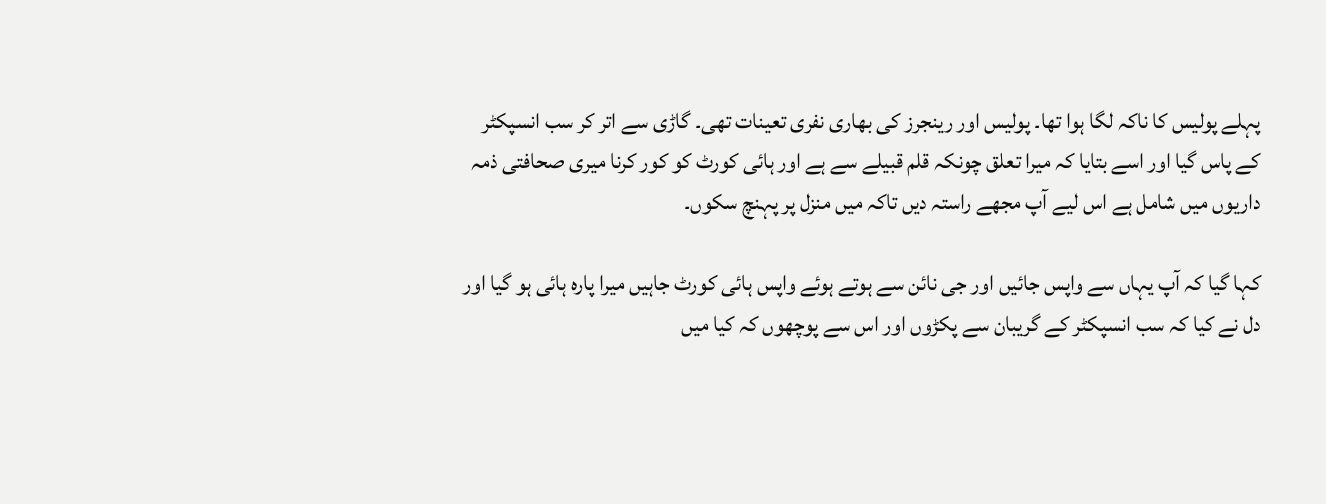پہلے پولیس کا ناکہ لگا ہوا تھا۔ پولیس اور رینجرز کی بھاری نفری تعینات تھی۔ گاڑی سے اتر کر سب انسپکٹر کے پاس گیا اور اسے بتایا کہ میرا تعلق چونکہ قلم قبیلے سے ہے اور ہائی کورٹ کو کور کرنا میری صحافتی ذمہ داریوں میں شامل ہے اس لیے آپ مجھے راستہ دیں تاکہ میں منزل پر پہنچ سکوں۔

کہا گیا کہ آپ یہاں سے واپس جائیں اور جی نائن سے ہوتے ہوئے واپس ہائی کورٹ جاہیں میرا پارہ ہائی ہو گیا اور دل نے کیا کہ سب انسپکٹر کے گریبان سے پکڑوں اور اس سے پوچھوں کہ کیا میں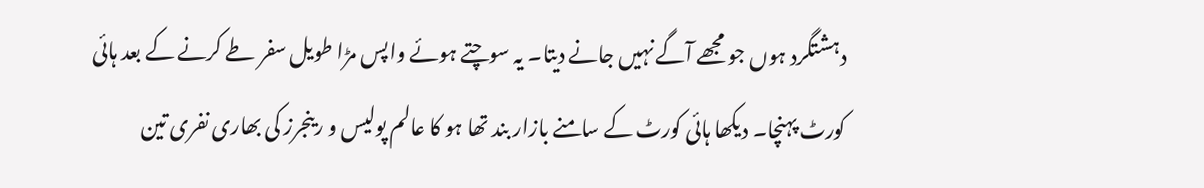دہشتگرد ہوں جو مجھے آگے نہیں جانے دیتا۔ یہ سوچتے ہوئے واپس مڑا طویل سفر طے کرنے کے بعد ہائی کورٹ پہنچا۔ دیکھا ہائی کورٹ کے سامنے بازار بند تھا ہو کا عالم پولیس و رینجرز کی بھاری نفری تین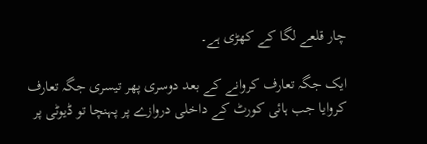چار قلعے لگا کے کھڑی ہے۔

ایک جگہ تعارف کروانے کے بعد دوسری پھر تیسری جگہ تعارف کروایا جب ہائی کورٹ کے داخلی دروازے پر پہنچا تو ڈیوٹی پر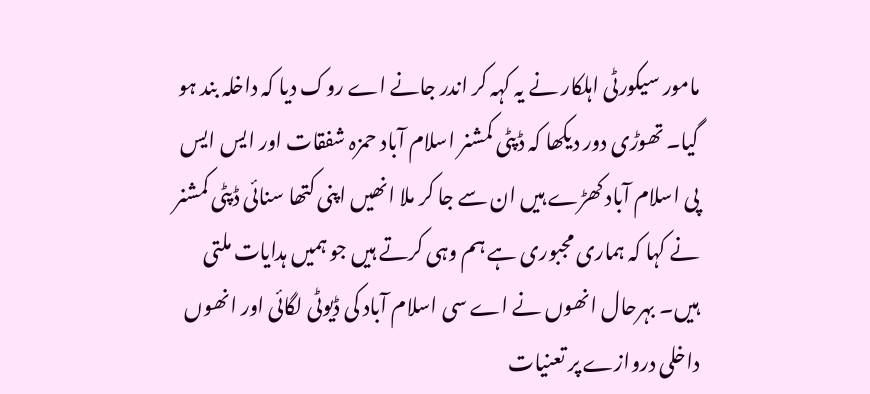مامور سیکورٹی اہلکار نے یہ کہہ کر اندر جانے اے روک دیا کہ داخلہ بند ہو گیا۔ تھوڑی دور دیکھا کہ ڈپٹی کمشنر اسلام آباد حمزہ شفقات اور ایس ایس پی اسلام آباد کھڑے ہیں ان سے جا کر ملا انھیں اپنی کتھا سنائی ڈپٹی کمشنر نے کہا کہ ہماری مجبوری ہے ہم وہی کرتے ہیں جو ہمیں ہدایات ملتی ہیں۔ بہرحال انھوں نے اے سی اسلام آباد کی ڈیوٹی لگائی اور انھوں داخلی دروازے پر تعنیات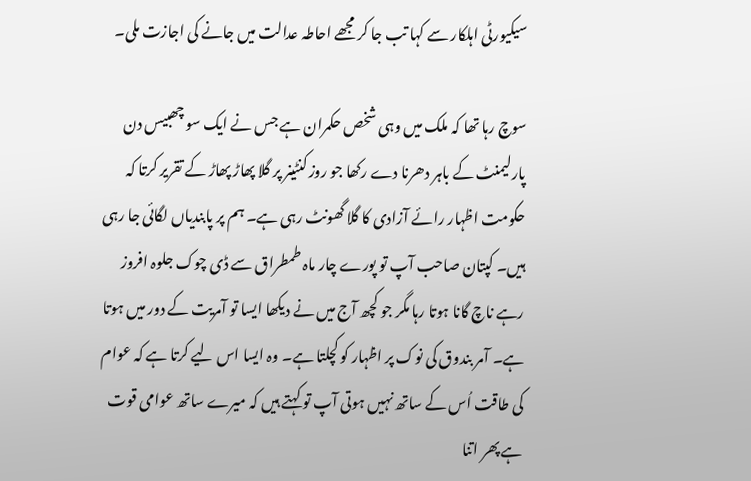سیکیورٹی اہلکار سے کہا تب جا کر مجھے احاطہ عدالت میں جانے کی اجازت ملی۔

سوچ رہا تھا کہ ملک میں وہی شخص حکمران ہے جس نے ایک سو چھبیس دن پارلیمنٹ کے باہر دھرنا دے رکھا جو روز کنٹینر پر گلا پھاڑ پھاڑ کے تقریر کرتا کہ حکومت اظہار رائے آزادی کا گلا گھونٹ رہی ہے۔ ہم پر پابندیاں لگائی جا رہی ہیں۔ کپتان صاحب آپ تو پورے چار ماہ طمطراق سے ڈی چوک جلوہ افروز رہے ناچ گانا ہوتا رہا مگر جو کچھ آج میں نے دیکھا ایسا تو آمریت کے دور میں ہوتا ہے۔ آمر بندوق کی نوک پر اظہار کو کچلتا ہے۔ وہ ایسا اس لیے کرتا ہے کہ عوام کی طاقت اُس کے ساتھ نہیں ہوتی آپ تو کہتے ہیں کہ میرے ساتھ عوامی قوت ہے پھر اتنا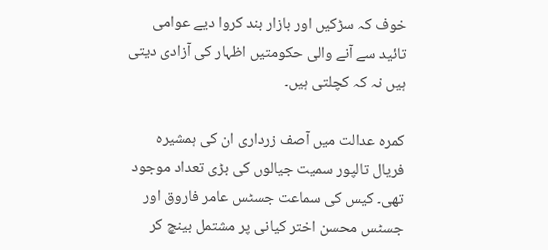خوف کہ سڑکیں اور بازار بند کروا دیے عوامی تائید سے آنے والی حکومتیں اظہار کی آزادی دیتی ہیں نہ کہ کچلتی ہیں۔

کمرہ عدالت میں آصف زرداری ان کی ہمشیرہ فریال تالپور سمیت جیالوں کی بڑی تعداد موجود تھی۔ کیس کی سماعت جسٹس عامر فاروق اور جسٹس محسن اختر کیانی پر مشتمل بینچ کر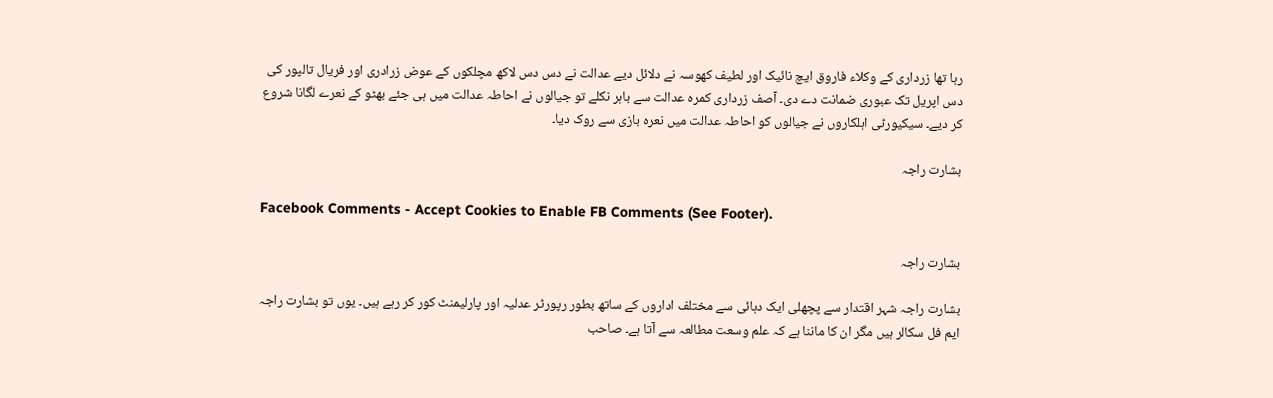رہا تھا زرداری کے وکلاء فاروق ایچ نائیک اور لطیف کھوسہ نے دلائل دیے عدالت نے دس دس لاکھ مچلکوں کے عوض زرادری اور فریال تالپور کی دس اپریل تک عبوری ضمانت دے دی۔ آصف زرداری کمرہ عدالت سے باہر نکلے تو جیالوں نے احاطہ عدالت میں ہی جئے بھٹو کے نعرے لگانا شروع کر دیے۔ سیکیورٹی اہلکاروں نے جیالوں کو احاطہ عدالت میں نعرہ بازی سے روک دیا۔

بشارت راجہ

Facebook Comments - Accept Cookies to Enable FB Comments (See Footer).

بشارت راجہ

بشارت راجہ شہر اقتدار سے پچھلی ایک دہائی سے مختلف اداروں کے ساتھ بطور رپورٹر عدلیہ اور پارلیمنٹ کور کر رہے ہیں۔ یوں تو بشارت راجہ ایم فل سکالر ہیں مگر ان کا ماننا ہے کہ علم وسعت مطالعہ سے آتا ہے۔ صاحب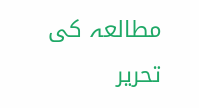مطالعہ کی تحریر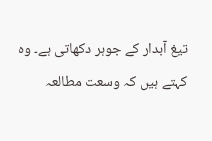تیغ آبدار کے جوہر دکھاتی ہے۔ وہ کہتے ہیں کہ وسعت مطالعہ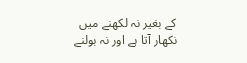کے بغیر نہ لکھنے میں نکھار آتا ہے اور نہ بولنے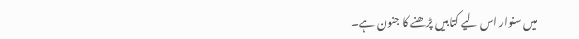میں سنوار اس لیے کتابیں پڑھنے کا جنون ہے۔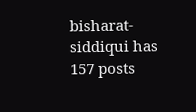bisharat-siddiqui has 157 posts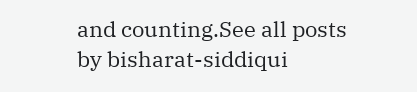and counting.See all posts by bisharat-siddiqui